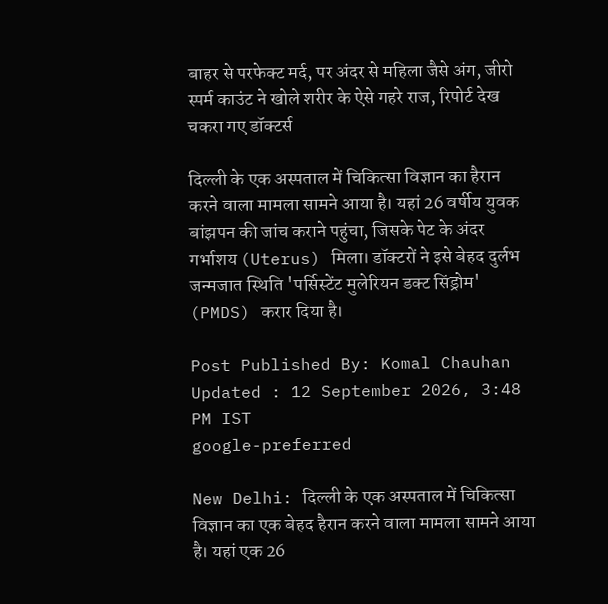बाहर से परफेक्ट मर्द, पर अंदर से महिला जैसे अंग, जीरो स्पर्म काउंट ने खोले शरीर के ऐसे गहरे राज, रिपोर्ट देख चकरा गए डॉक्टर्स

दिल्ली के एक अस्पताल में चिकित्सा विज्ञान का हैरान करने वाला मामला सामने आया है। यहां 26 वर्षीय युवक बांझपन की जांच कराने पहुंचा, जिसके पेट के अंदर गर्भाशय (Uterus) मिला। डॉक्टरों ने इसे बेहद दुर्लभ जन्मजात स्थिति 'पर्सिस्टेंट मुलेरियन डक्ट सिंड्रोम' (PMDS) करार दिया है।

Post Published By: Komal Chauhan
Updated : 12 September 2026, 3:48 PM IST
google-preferred

New Delhi: दिल्ली के एक अस्पताल में चिकित्सा विज्ञान का एक बेहद हैरान करने वाला मामला सामने आया है। यहां एक 26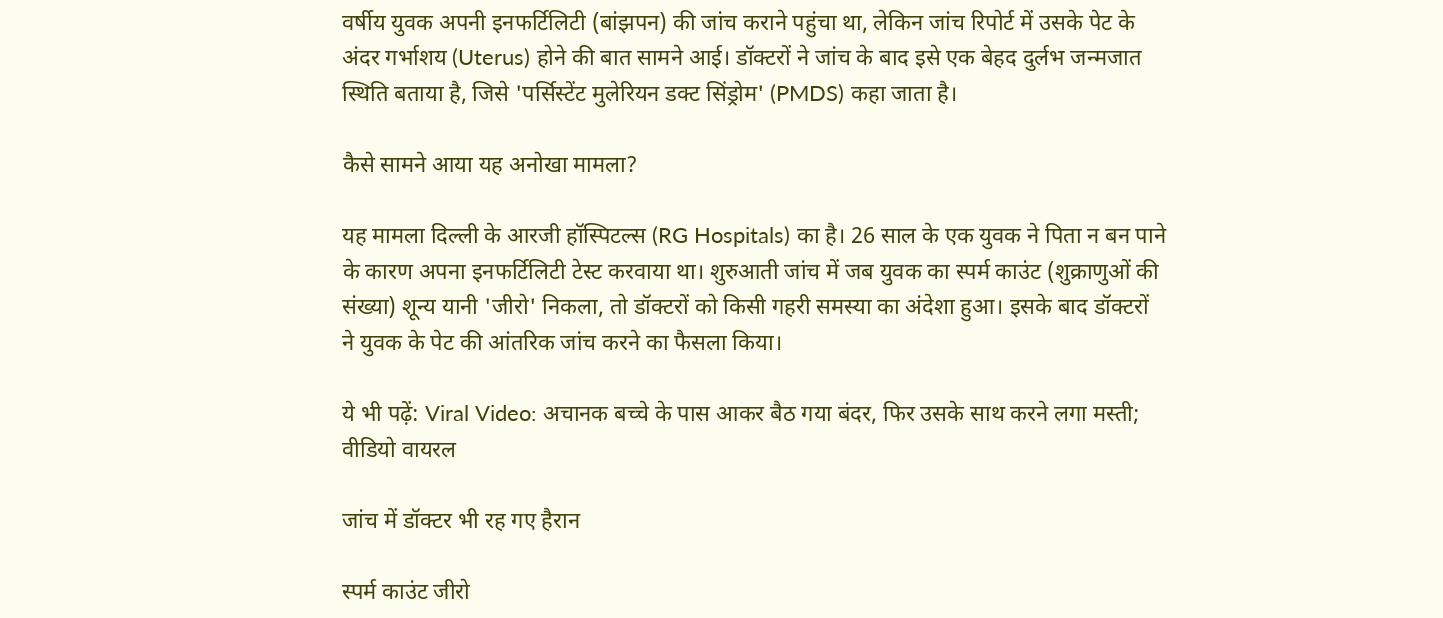वर्षीय युवक अपनी इनफर्टिलिटी (बांझपन) की जांच कराने पहुंचा था, लेकिन जांच रिपोर्ट में उसके पेट के अंदर गर्भाशय (Uterus) होने की बात सामने आई। डॉक्टरों ने जांच के बाद इसे एक बेहद दुर्लभ जन्मजात स्थिति बताया है, जिसे 'पर्सिस्टेंट मुलेरियन डक्ट सिंड्रोम' (PMDS) कहा जाता है।

कैसे सामने आया यह अनोखा मामला?

यह मामला दिल्ली के आरजी हॉस्पिटल्स (RG Hospitals) का है। 26 साल के एक युवक ने पिता न बन पाने के कारण अपना इनफर्टिलिटी टेस्ट करवाया था। शुरुआती जांच में जब युवक का स्पर्म काउंट (शुक्राणुओं की संख्या) शून्य यानी 'जीरो' निकला, तो डॉक्टरों को किसी गहरी समस्या का अंदेशा हुआ। इसके बाद डॉक्टरों ने युवक के पेट की आंतरिक जांच करने का फैसला किया।

ये भी पढ़ें: Viral Video: अचानक बच्चे के पास आकर बैठ गया बंदर, फिर उसके साथ करने लगा मस्ती; वीडियो वायरल

जांच में डॉक्टर भी रह गए हैरान

स्पर्म काउंट जीरो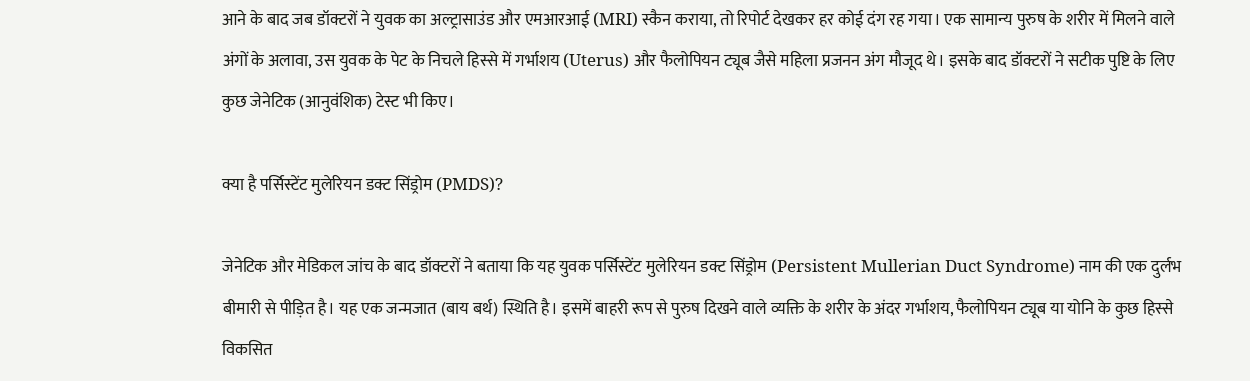आने के बाद जब डॉक्टरों ने युवक का अल्ट्रासाउंड और एमआरआई (MRI) स्कैन कराया, तो रिपोर्ट देखकर हर कोई दंग रह गया। एक सामान्य पुरुष के शरीर में मिलने वाले अंगों के अलावा, उस युवक के पेट के निचले हिस्से में गर्भाशय (Uterus) और फैलोपियन ट्यूब जैसे महिला प्रजनन अंग मौजूद थे। इसके बाद डॉक्टरों ने सटीक पुष्टि के लिए कुछ जेनेटिक (आनुवंशिक) टेस्ट भी किए।

क्या है पर्सिस्टेंट मुलेरियन डक्ट सिंड्रोम (PMDS)?

जेनेटिक और मेडिकल जांच के बाद डॉक्टरों ने बताया कि यह युवक पर्सिस्टेंट मुलेरियन डक्ट सिंड्रोम (Persistent Mullerian Duct Syndrome) नाम की एक दुर्लभ बीमारी से पीड़ित है। यह एक जन्मजात (बाय बर्थ) स्थिति है। इसमें बाहरी रूप से पुरुष दिखने वाले व्यक्ति के शरीर के अंदर गर्भाशय, फैलोपियन ट्यूब या योनि के कुछ हिस्से विकसित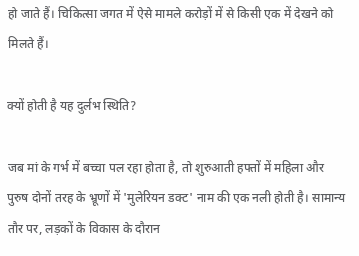हो जाते हैं। चिकित्सा जगत में ऐसे मामले करोड़ों में से किसी एक में देखने को मिलते हैं।

क्यों होती है यह दुर्लभ स्थिति?

जब मां के गर्भ में बच्चा पल रहा होता है, तो शुरुआती हफ्तों में महिला और पुरुष दोनों तरह के भ्रूणों में 'मुलेरियन डक्ट' नाम की एक नली होती है। सामान्य तौर पर, लड़कों के विकास के दौरान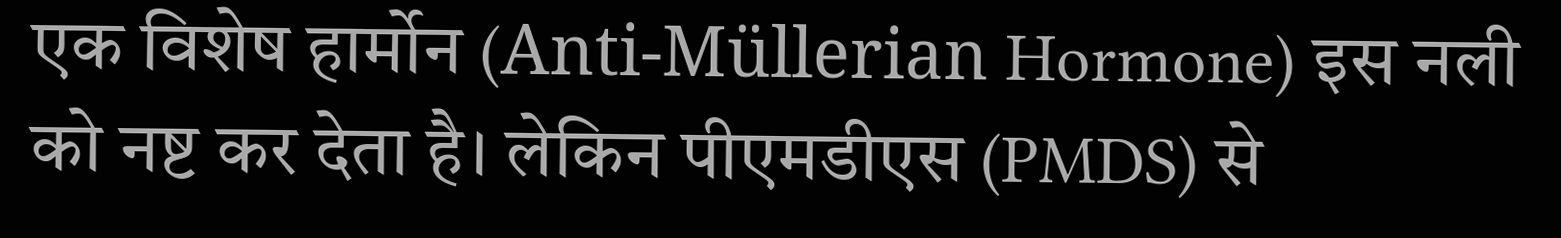एक विशेष हार्मोन (Anti-Müllerian Hormone) इस नली को नष्ट कर देता है। लेकिन पीएमडीएस (PMDS) से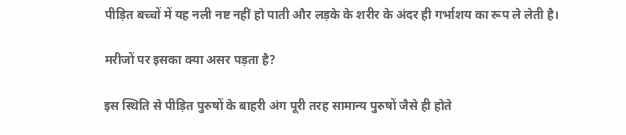पीड़ित बच्चों में यह नली नष्ट नहीं हो पाती और लड़के के शरीर के अंदर ही गर्भाशय का रूप ले लेती है।

मरीजों पर इसका क्या असर पड़ता है?

इस स्थिति से पीड़ित पुरुषों के बाहरी अंग पूरी तरह सामान्य पुरुषों जैसे ही होते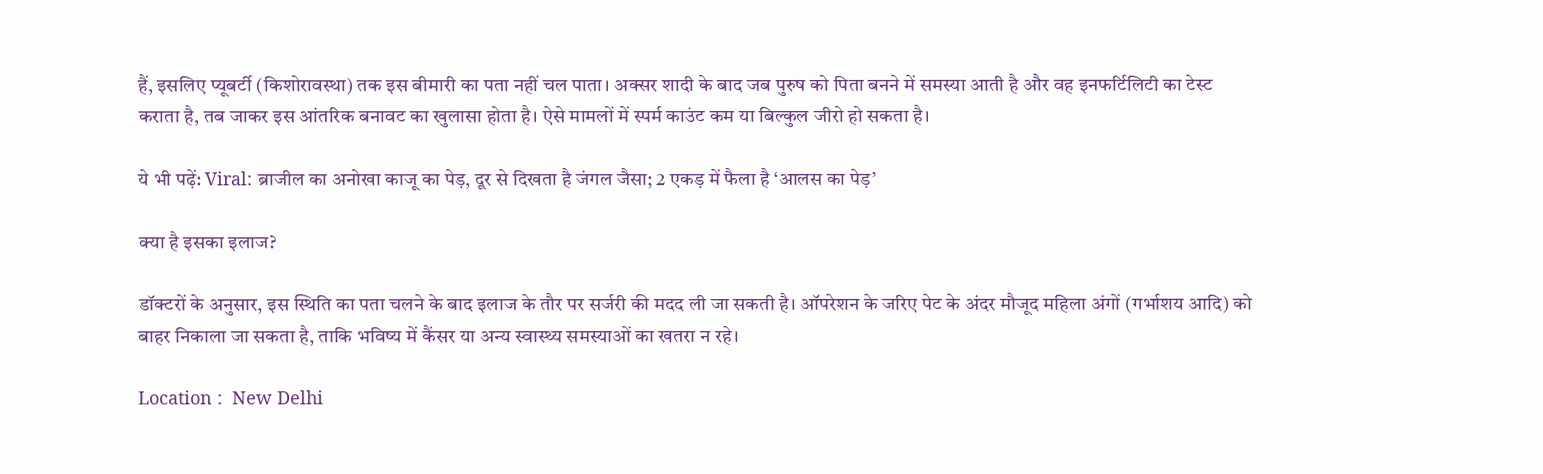हैं, इसलिए प्यूबर्टी (किशोरावस्था) तक इस बीमारी का पता नहीं चल पाता। अक्सर शादी के बाद जब पुरुष को पिता बनने में समस्या आती है और वह इनफर्टिलिटी का टेस्ट कराता है, तब जाकर इस आंतरिक बनावट का खुलासा होता है। ऐसे मामलों में स्पर्म काउंट कम या बिल्कुल जीरो हो सकता है।

ये भी पढ़ें: Viral: ब्राजील का अनोखा काजू का पेड़, दूर से दिखता है जंगल जैसा; 2 एकड़ में फैला है ‘आलस का पेड़’

क्या है इसका इलाज?

डॉक्टरों के अनुसार, इस स्थिति का पता चलने के बाद इलाज के तौर पर सर्जरी की मदद ली जा सकती है। ऑपरेशन के जरिए पेट के अंदर मौजूद महिला अंगों (गर्भाशय आदि) को बाहर निकाला जा सकता है, ताकि भविष्य में कैंसर या अन्य स्वास्थ्य समस्याओं का खतरा न रहे।

Location :  New Delhi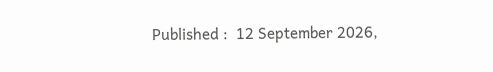Published :  12 September 2026,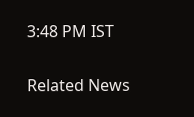3:48 PM IST

Related News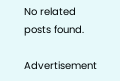No related posts found.

Advertisement